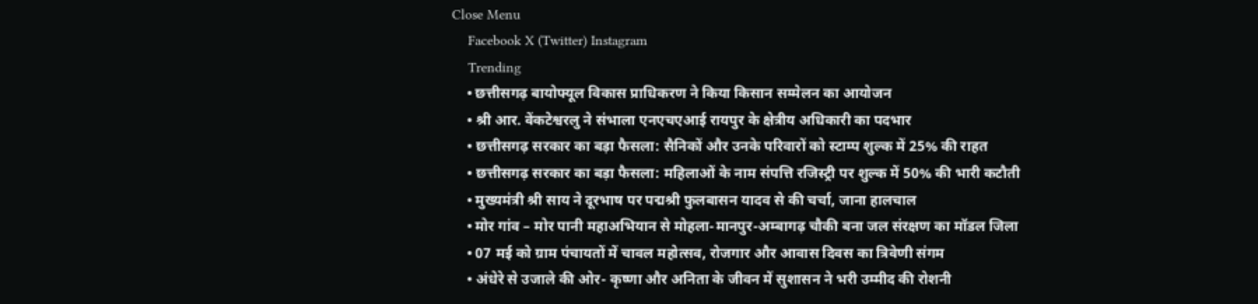Close Menu
    Facebook X (Twitter) Instagram
    Trending
    • छत्तीसगढ़ बायोफ्यूल विकास प्राधिकरण ने किया किसान सम्मेलन का आयोजन
    • श्री आर. वेंकटेश्वरलु ने संभाला एनएचएआई रायपुर के क्षेत्रीय अधिकारी का पदभार
    • छत्तीसगढ़ सरकार का बड़ा फैसला: सैनिकों और उनके परिवारों को स्टाम्प शुल्क में 25% की राहत
    • छत्तीसगढ़ सरकार का बड़ा फैसला: महिलाओं के नाम संपत्ति रजिस्ट्री पर शुल्क में 50% की भारी कटौती
    • मुख्यमंत्री श्री साय ने दूरभाष पर पद्मश्री फुलबासन यादव से की चर्चा, जाना हालचाल
    • मोर गांव – मोर पानी महाअभियान से मोहला-मानपुर-अम्बागढ़ चौकी बना जल संरक्षण का मॉडल जिला
    • 07 मई को ग्राम पंचायतों में चावल महोत्सव, रोजगार और आवास दिवस का त्रिवेणी संगम
    • अंधेरे से उजाले की ओर- कृष्णा और अनिता के जीवन में सुशासन ने भरी उम्मीद की रोशनी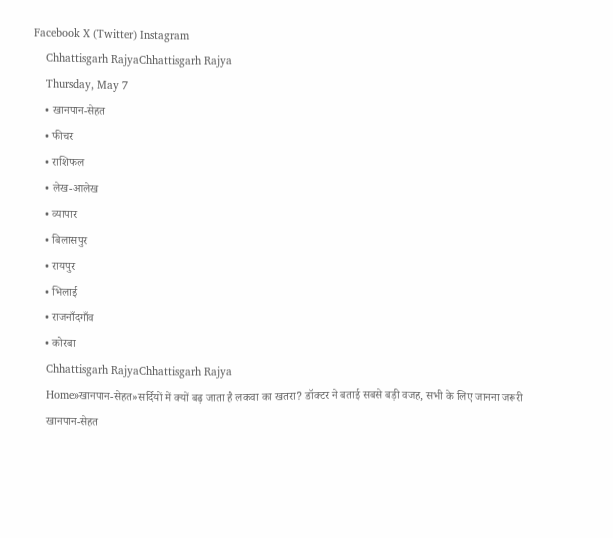Facebook X (Twitter) Instagram
    Chhattisgarh RajyaChhattisgarh Rajya
    Thursday, May 7
    • खानपान-सेहत
    • फीचर
    • राशिफल
    • लेख-आलेख
    • व्यापार
    • बिलासपुर
    • रायपुर
    • भिलाई
    • राजनाँदगाँव
    • कोरबा
    Chhattisgarh RajyaChhattisgarh Rajya
    Home»खानपान-सेहत»सर्दियों में क्यों बढ़ जाता है लकवा का खतरा? डॉक्टर ने बताई सबसे बड़ी वजह, सभी के लिए जानना जरूरी
    खानपान-सेहत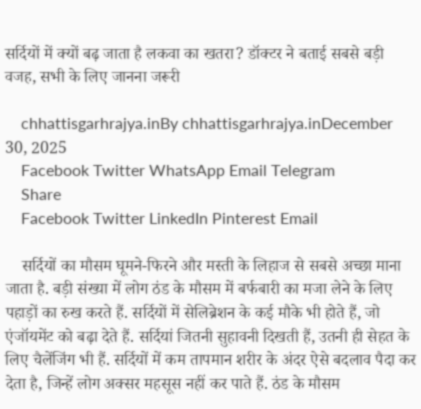सर्दियों में क्यों बढ़ जाता है लकवा का खतरा? डॉक्टर ने बताई सबसे बड़ी वजह, सभी के लिए जानना जरूरी

    chhattisgarhrajya.inBy chhattisgarhrajya.inDecember 30, 2025
    Facebook Twitter WhatsApp Email Telegram
    Share
    Facebook Twitter LinkedIn Pinterest Email

    सर्दियों का मौसम घूमने-फिरने और मस्ती के लिहाज से सबसे अच्छा माना जाता है. बड़ी संख्या में लोग ठंड के मौसम में बर्फबारी का मजा लेने के लिए पहाड़ों का रुख करते हैं. सर्दियों में सेलिब्रेशन के कई मौके भी होते हैं, जो एंजॉयमेंट को बढ़ा देते हैं. सर्दियां जितनी सुहावनी दिखती हैं, उतनी ही सेहत के लिए चैलेंजिंग भी हैं. सर्दियों में कम तापमान शरीर के अंदर ऐसे बदलाव पैदा कर देता है, जिन्हें लोग अक्सर महसूस नहीं कर पाते हैं. ठंड के मौसम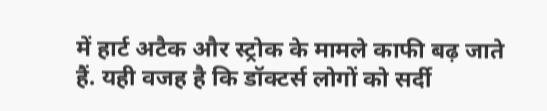में हार्ट अटैक और स्ट्रोक के मामले काफी बढ़ जाते हैं. यही वजह है कि डॉक्टर्स लोगों को सर्दी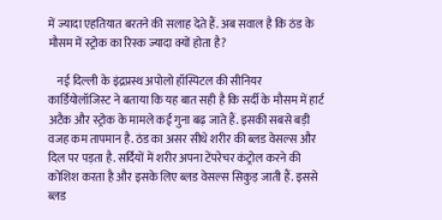में ज्यादा एहतियात बरतने की सलाह देते हैं. अब सवाल है कि ठंड के मौसम में स्ट्रोक का रिस्क ज्यादा क्यों होता है?

    नई दिल्ली के इंद्रप्रस्थ अपोलो हॉस्पिटल की सीनियर कार्डियोलॉजिस्ट ने बताया कि यह बात सही है कि सर्दी के मौसम में हार्ट अटैक और स्ट्रोक के मामले कई गुना बढ़ जाते हैं. इसकी सबसे बड़ी वजह कम तापमान है. ठंड का असर सीधे शरीर की ब्लड वेसल्स और दिल पर पड़ता है. सर्दियों में शरीर अपना टेंपरेचर कंट्रोल करने की कोशिश करता है और इसके लिए ब्लड वेसल्स सिकुड़ जाती हैं. इससे ब्लड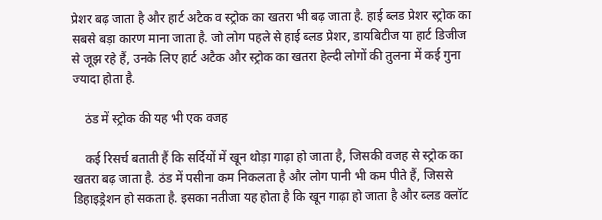प्रेशर बढ़ जाता है और हार्ट अटैक व स्ट्रोक का खतरा भी बढ़ जाता है. हाई ब्लड प्रेशर स्ट्रोक का सबसे बड़ा कारण माना जाता है. जो लोग पहले से हाई ब्लड प्रेशर, डायबिटीज या हार्ट डिजीज से जूझ रहे हैं, उनके लिए हार्ट अटैक और स्ट्रोक का खतरा हेल्दी लोगों की तुलना में कई गुना ज्यादा होता है.

    ठंड में स्ट्रोक की यह भी एक वजह

    कई रिसर्च बताती हैं कि सर्दियों में खून थोड़ा गाढ़ा हो जाता है, जिसकी वजह से स्ट्रोक का खतरा बढ़ जाता है. ठंड में पसीना कम निकलता है और लोग पानी भी कम पीते हैं, जिससे डिहाइड्रेशन हो सकता है. इसका नतीजा यह होता है कि खून गाढ़ा हो जाता है और ब्लड क्लॉट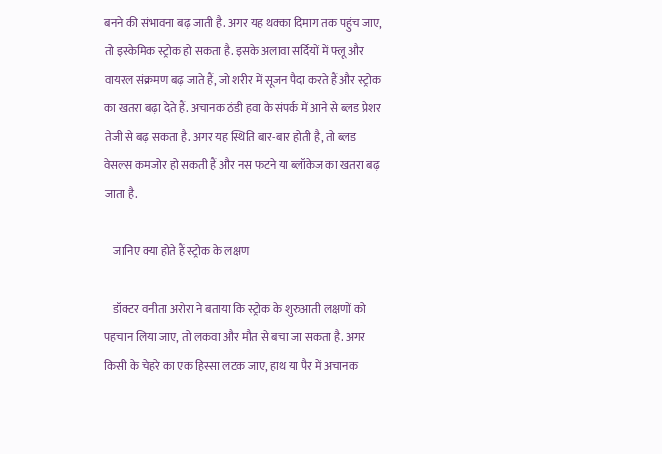बनने की संभावना बढ़ जाती है. अगर यह थक्का दिमाग तक पहुंच जाए, तो इस्केमिक स्ट्रोक हो सकता है. इसके अलावा सर्दियों में फ्लू और वायरल संक्रमण बढ़ जाते हैं, जो शरीर में सूजन पैदा करते हैं और स्ट्रोक का खतरा बढ़ा देते हैं. अचानक ठंडी हवा के संपर्क में आने से ब्लड प्रेशर तेजी से बढ़ सकता है. अगर यह स्थिति बार-बार होती है, तो ब्लड वेसल्स कमजोर हो सकती हैं और नस फटने या ब्लॉकेज का खतरा बढ़ जाता है.

    जानिए क्या होते हैं स्ट्रोक के लक्षण

    डॉक्टर वनीता अरोरा ने बताया कि स्ट्रोक के शुरुआती लक्षणों को पहचान लिया जाए, तो लकवा और मौत से बचा जा सकता है. अगर किसी के चेहरे का एक हिस्सा लटक जाए, हाथ या पैर में अचानक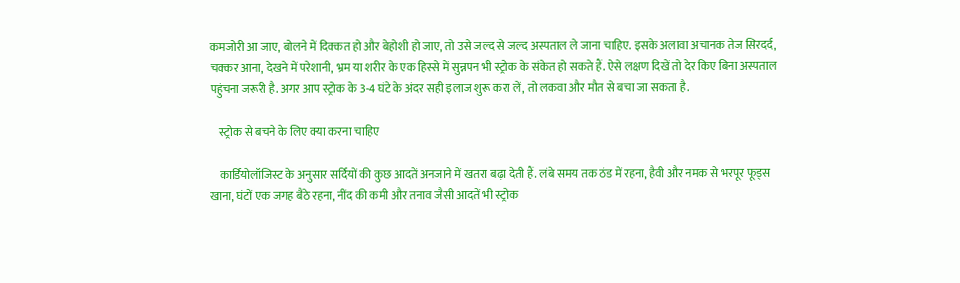कमजोरी आ जाए, बोलने में दिक्कत हो और बेहोशी हो जाए, तो उसे जल्द से जल्द अस्पताल ले जाना चाहिए. इसके अलावा अचानक तेज सिरदर्द, चक्कर आना, देखने में परेशानी, भ्रम या शरीर के एक हिस्से में सुन्नपन भी स्ट्रोक के संकेत हो सकते हैं. ऐसे लक्षण दिखें तो देर किए बिना अस्पताल पहुंचना जरूरी है. अगर आप स्ट्रोक के 3-4 घंटे के अंदर सही इलाज शुरू करा लें, तो लकवा और मौत से बचा जा सकता है.

    स्ट्रोक से बचने के लिए क्या करना चाहिए

    कार्डियोलॉजिस्ट के अनुसार सर्दियों की कुछ आदतें अनजाने में खतरा बढ़ा देती हैं. लंबे समय तक ठंड में रहना, हैवी और नमक से भरपूर फूड्स खाना, घंटों एक जगह बैठे रहना, नींद की कमी और तनाव जैसी आदतें भी स्ट्रोक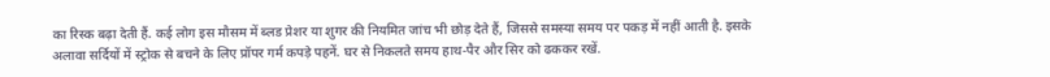का रिस्क बढ़ा देती हैं. कई लोग इस मौसम में ब्लड प्रेशर या शुगर की नियमित जांच भी छोड़ देते हैं, जिससे समस्या समय पर पकड़ में नहीं आती है. इसके अलावा सर्दियों में स्ट्रोक से बचने के लिए प्रॉपर गर्म कपड़े पहनें. घर से निकलते समय हाथ-पैर और सिर को ढककर रखें.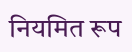नियमित रूप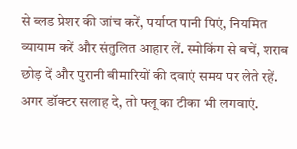से ब्लड प्रेशर की जांच करें, पर्याप्त पानी पिएं, नियमित व्यायाम करें और संतुलित आहार लें. स्मोकिंग से बचें, शराब छोड़ दें और पुरानी बीमारियों की दवाएं समय पर लेते रहें. अगर डॉक्टर सलाह दे, तो फ्लू का टीका भी लगवाएं.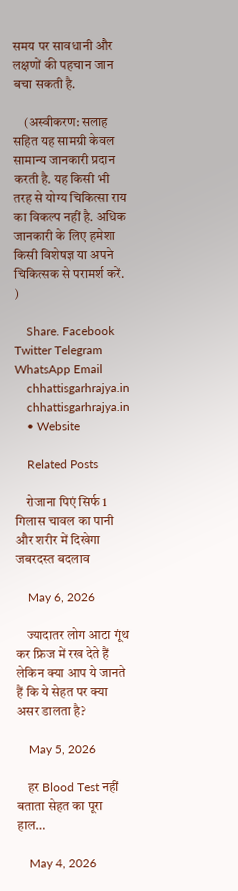समय पर सावधानी और लक्षणों की पहचान जान बचा सकती है.

    (अस्वीकरण: सलाह सहित यह सामग्री केवल सामान्य जानकारी प्रदान करती है. यह किसी भी तरह से योग्य चिकित्सा राय का विकल्प नहीं है. अधिक जानकारी के लिए हमेशा किसी विशेषज्ञ या अपने चिकित्सक से परामर्श करें. )

    Share. Facebook Twitter Telegram WhatsApp Email
    chhattisgarhrajya.in
    chhattisgarhrajya.in
    • Website

    Related Posts

    रोजाना पिएं सिर्फ 1 गिलास चावल का पानी और शरीर में दिखेगा जबरदस्त बदलाव

    May 6, 2026

    ज्यादातर लोग आटा गूंथ कर फ्रिज में रख देते हैं लेकिन क्या आप ये जानते हैं कि ये सेहत पर क्या असर डालता है?

    May 5, 2026

    हर Blood Test नहीं बताता सेहत का पूरा हाल…

    May 4, 2026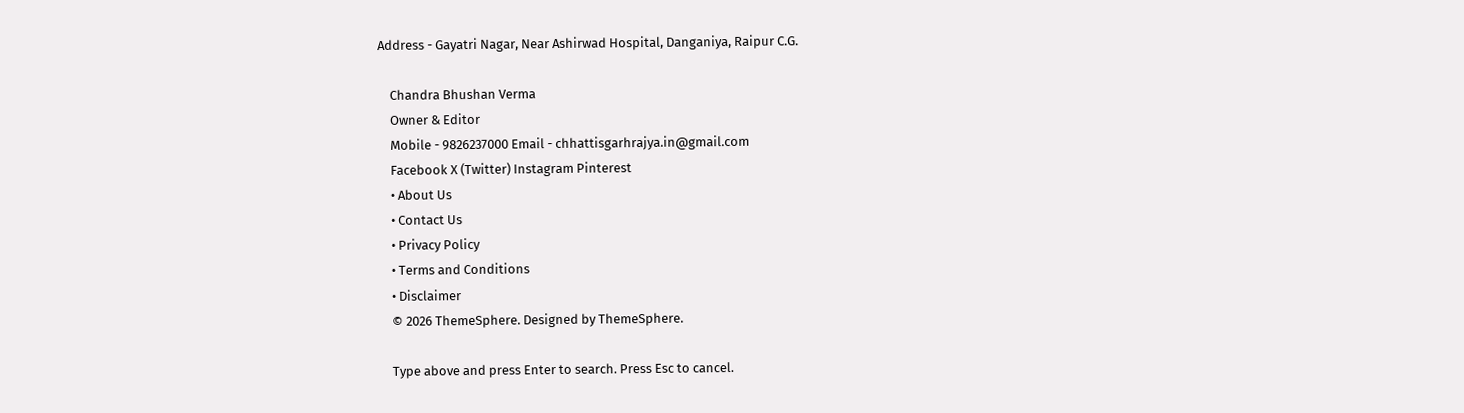Address - Gayatri Nagar, Near Ashirwad Hospital, Danganiya, Raipur C.G.

    Chandra Bhushan Verma
    Owner & Editor
    Mobile - 9826237000 Email - chhattisgarhrajya.in@gmail.com
    Facebook X (Twitter) Instagram Pinterest
    • About Us
    • Contact Us
    • Privacy Policy
    • Terms and Conditions
    • Disclaimer
    © 2026 ThemeSphere. Designed by ThemeSphere.

    Type above and press Enter to search. Press Esc to cancel.